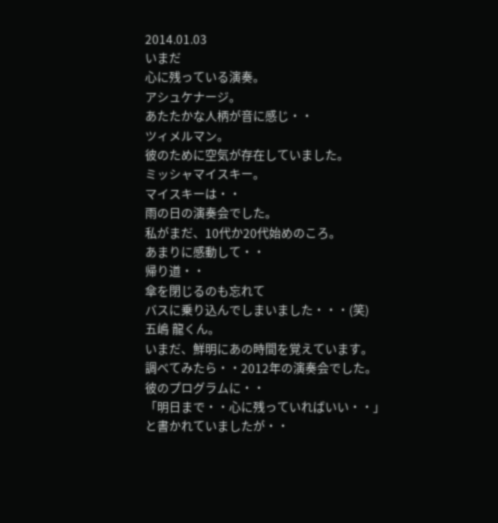2014.01.03
いまだ
心に残っている演奏。
アシュケナージ。
あたたかな人柄が音に感じ・・
ツィメルマン。
彼のために空気が存在していました。
ミッシャマイスキー。
マイスキーは・・
雨の日の演奏会でした。
私がまだ、10代か20代始めのころ。
あまりに感動して・・
帰り道・・
傘を閉じるのも忘れて
バスに乗り込んでしまいました・・・(笑)
五嶋 龍くん。
いまだ、鮮明にあの時間を覚えています。
調べてみたら・・2012年の演奏会でした。
彼のプログラムに・・
「明日まで・・心に残っていればいい・・」
と書かれていましたが・・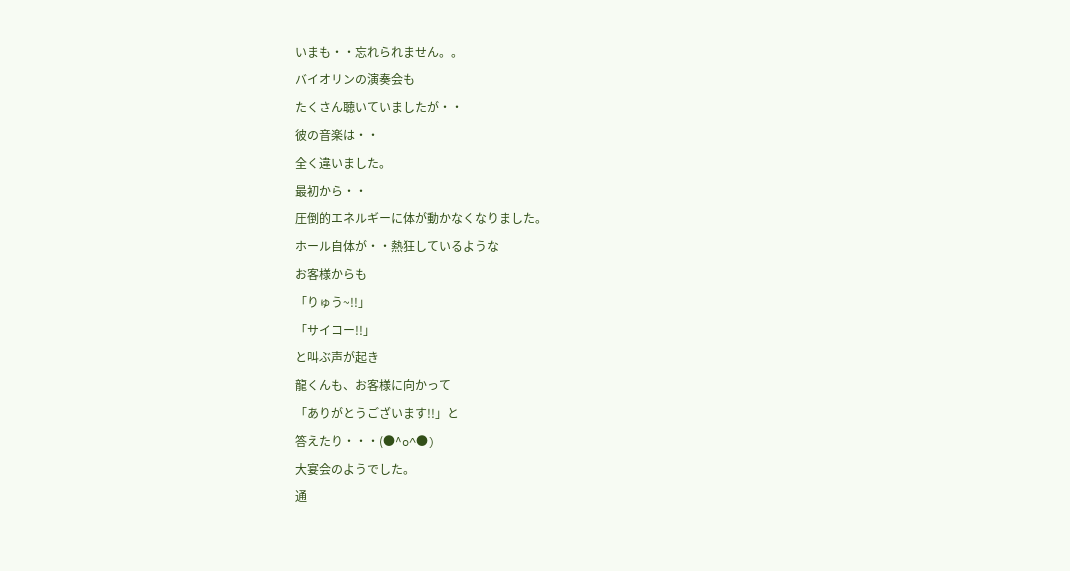いまも・・忘れられません。。
バイオリンの演奏会も
たくさん聴いていましたが・・
彼の音楽は・・
全く違いました。
最初から・・
圧倒的エネルギーに体が動かなくなりました。
ホール自体が・・熱狂しているような
お客様からも
「りゅう~!!」
「サイコー!!」
と叫ぶ声が起き
龍くんも、お客様に向かって
「ありがとうございます!!」と
答えたり・・・(●^o^●)
大宴会のようでした。
通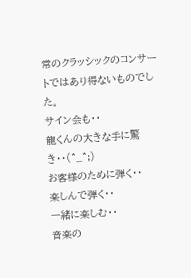常のクラッシックのコンサートではあり得ないものでした。
サイン会も・・
龍くんの大きな手に驚き・・(^_^;)
お客様のために弾く・・
楽しんで弾く・・
一緒に楽しむ・・
音楽の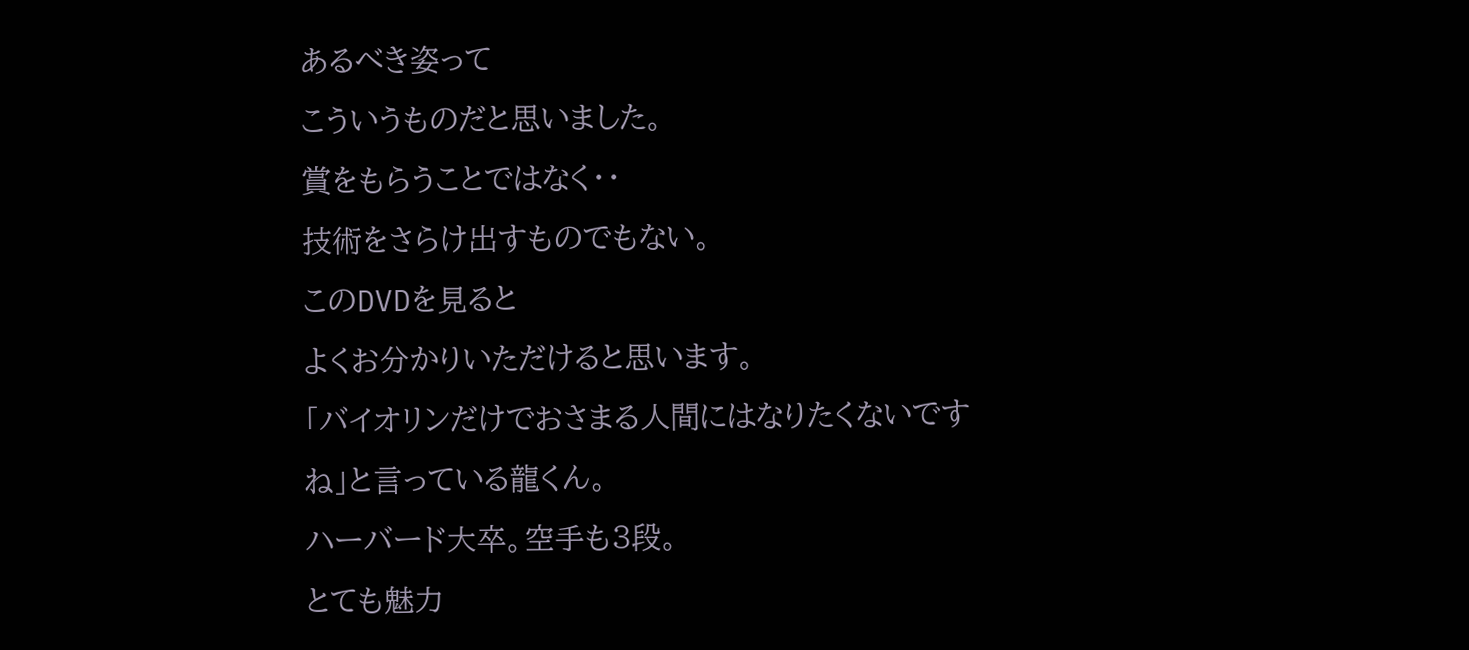あるべき姿って
こういうものだと思いました。
賞をもらうことではなく・・
技術をさらけ出すものでもない。
このDVDを見ると
よくお分かりいただけると思います。
「バイオリンだけでおさまる人間にはなりたくないですね」と言っている龍くん。
ハーバード大卒。空手も3段。
とても魅力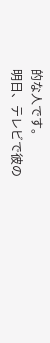的な人です。
明日、テレビで彼の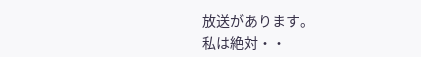放送があります。
私は絶対・・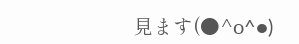見ます(●^o^●)